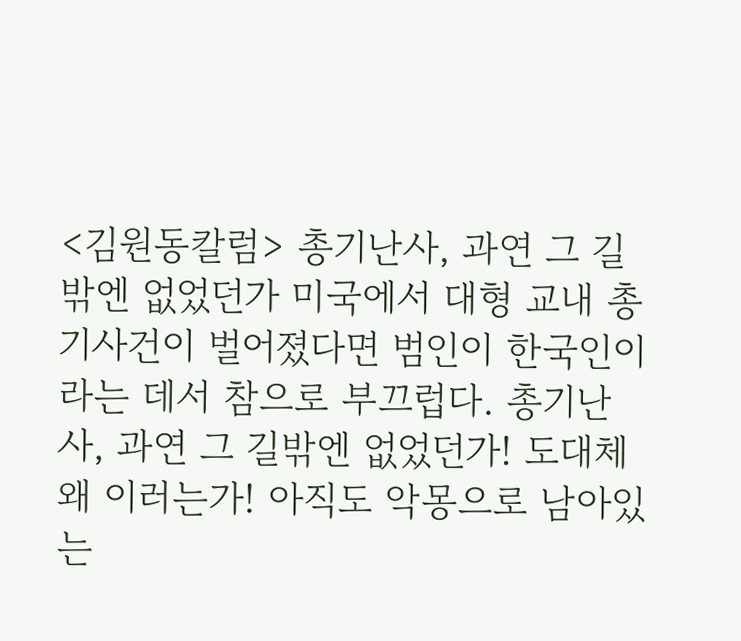<김원동칼럼> 총기난사, 과연 그 길 밖엔 없었던가 미국에서 대형 교내 총기사건이 벌어졌다면 범인이 한국인이라는 데서 참으로 부끄럽다. 총기난사, 과연 그 길밖엔 없었던가! 도대체 왜 이러는가! 아직도 악몽으로 남아있는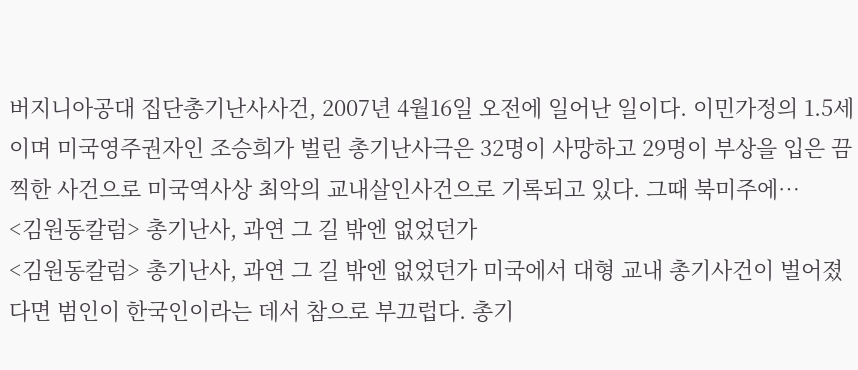버지니아공대 집단총기난사사건, 2007년 4월16일 오전에 일어난 일이다. 이민가정의 1.5세이며 미국영주권자인 조승희가 벌린 총기난사극은 32명이 사망하고 29명이 부상을 입은 끔찍한 사건으로 미국역사상 최악의 교내살인사건으로 기록되고 있다. 그때 북미주에…
<김원동칼럼> 총기난사, 과연 그 길 밖엔 없었던가
<김원동칼럼> 총기난사, 과연 그 길 밖엔 없었던가 미국에서 대형 교내 총기사건이 벌어졌다면 범인이 한국인이라는 데서 참으로 부끄럽다. 총기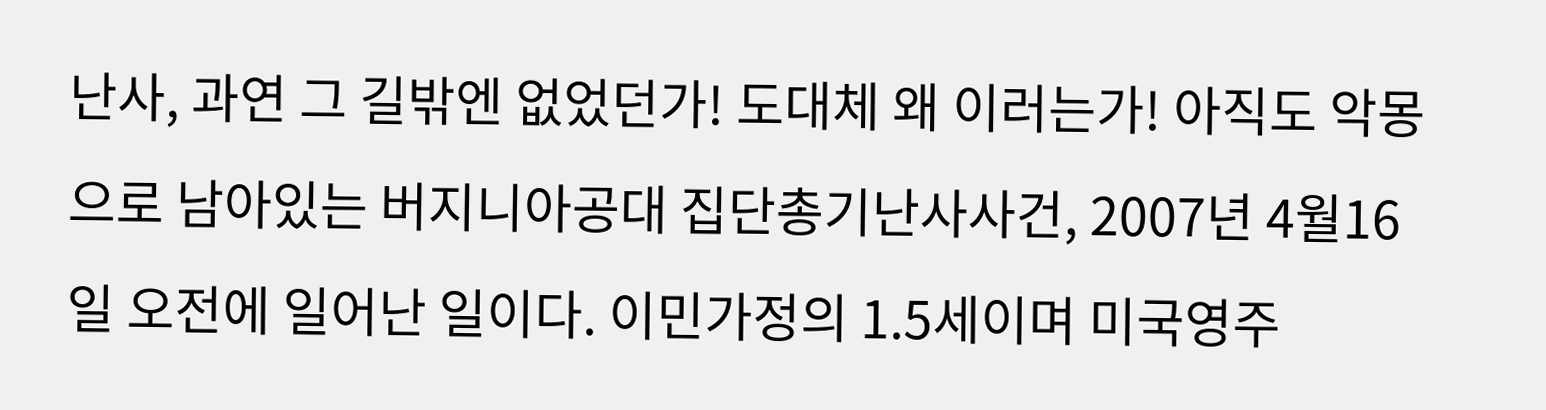난사, 과연 그 길밖엔 없었던가! 도대체 왜 이러는가! 아직도 악몽으로 남아있는 버지니아공대 집단총기난사사건, 2007년 4월16일 오전에 일어난 일이다. 이민가정의 1.5세이며 미국영주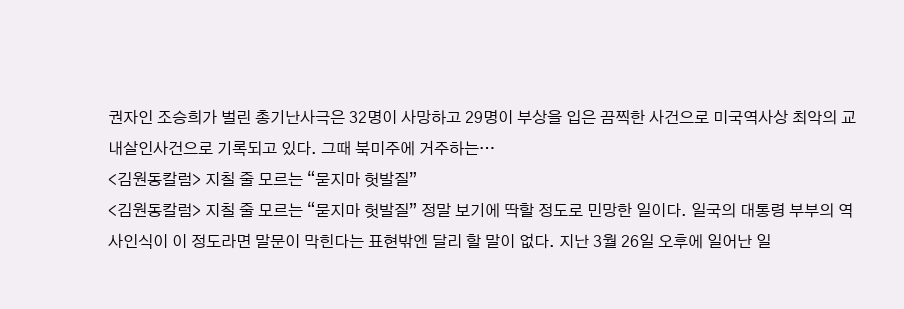권자인 조승희가 벌린 총기난사극은 32명이 사망하고 29명이 부상을 입은 끔찍한 사건으로 미국역사상 최악의 교내살인사건으로 기록되고 있다. 그때 북미주에 거주하는…
<김원동칼럼> 지칠 줄 모르는 “묻지마 헛발질”
<김원동칼럼> 지칠 줄 모르는 “묻지마 헛발질” 정말 보기에 딱할 정도로 민망한 일이다. 일국의 대통령 부부의 역사인식이 이 정도라면 말문이 막힌다는 표현밖엔 달리 할 말이 없다. 지난 3월 26일 오후에 일어난 일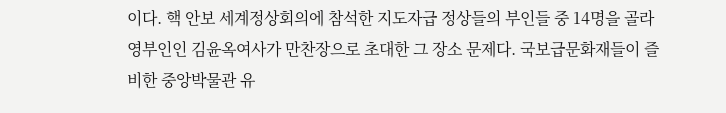이다. 핵 안보 세계정상회의에 참석한 지도자급 정상들의 부인들 중 14명을 골라 영부인인 김윤옥여사가 만찬장으로 초대한 그 장소 문제다. 국보급문화재들이 즐비한 중앙박물관 유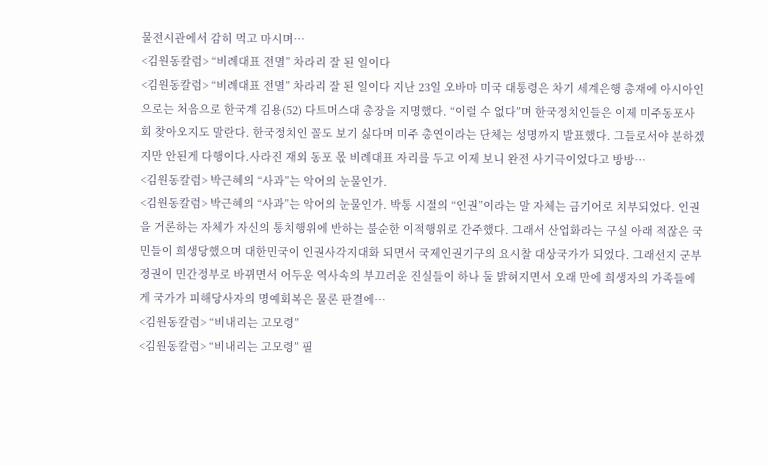물전시관에서 감히 먹고 마시며…
<김원동칼럼> “비례대표 전멸” 차라리 잘 된 일이다
<김원동칼럼> “비례대표 전멸” 차라리 잘 된 일이다 지난 23일 오바마 미국 대통령은 차기 세계은행 총재에 아시아인으로는 처음으로 한국계 김용(52) 다트머스대 총장을 지명했다. “이럴 수 없다”며 한국정치인들은 이제 미주동포사회 찾아오지도 말란다. 한국정치인 꼴도 보기 싫다며 미주 총연이라는 단체는 성명까지 발표했다. 그들로서야 분하겠지만 안된게 다행이다.사라진 재외 동포 몫 비례대표 자리를 두고 이제 보니 완전 사기극이었다고 방방…
<김원동칼럼> 박근혜의 “사과”는 악어의 눈물인가.
<김원동칼럼> 박근혜의 “사과”는 악어의 눈물인가. 박통 시절의 “인권”이라는 말 자체는 금기어로 치부되었다. 인권을 거론하는 자체가 자신의 통치행위에 반하는 불순한 이적행위로 간주했다. 그래서 산업화라는 구실 아래 적잖은 국민들이 희생당했으며 대한민국이 인권사각지대화 되면서 국제인권기구의 요시찰 대상국가가 되었다. 그래선지 군부정권이 민간정부로 바뀌면서 어두운 역사속의 부끄러운 진실들이 하나 둘 밝혀지면서 오래 만에 희생자의 가족들에게 국가가 피해당사자의 명예회복은 물론 판결에…
<김원동칼럼> “비내리는 고모령”
<김원동칼럼> “비내리는 고모령” 필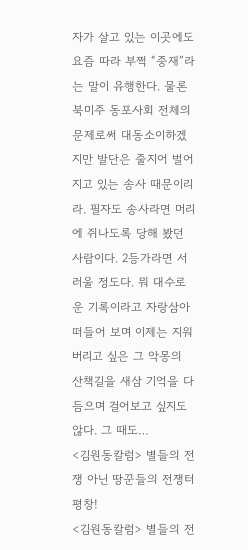자가 살고 있는 이곳에도 요즘 따라 부쩍 “중재”라는 말이 유행한다. 물론 북미주 동포사회 전체의 문제로써 대동소이하겠지만 발단은 줄지어 벌어지고 있는 송사 때문이리라. 필자도 송사라면 머리에 쥐나도록 당해 봤던 사람이다. 2등가라면 서러울 정도다. 뭐 대수로운 기록이라고 자랑삼아 떠들어 보며 이제는 지워버리고 싶은 그 악몽의 산책길을 새삼 기억을 다듬으며 걸어보고 싶지도 않다. 그 때도…
<김원동칼럼> 별들의 전쟁 아닌 땅꾼들의 전쟁터 평창!
<김원동칼럼> 별들의 전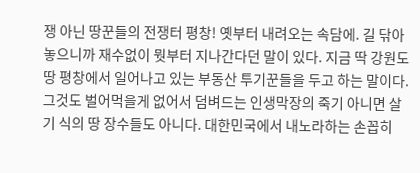쟁 아닌 땅꾼들의 전쟁터 평창! 옛부터 내려오는 속담에. 길 닦아 놓으니까 재수없이 뭣부터 지나간다던 말이 있다. 지금 딱 강원도 땅 평창에서 일어나고 있는 부동산 투기꾼들을 두고 하는 말이다. 그것도 벌어먹을게 없어서 덤벼드는 인생막장의 죽기 아니면 살기 식의 땅 장수들도 아니다. 대한민국에서 내노라하는 손꼽히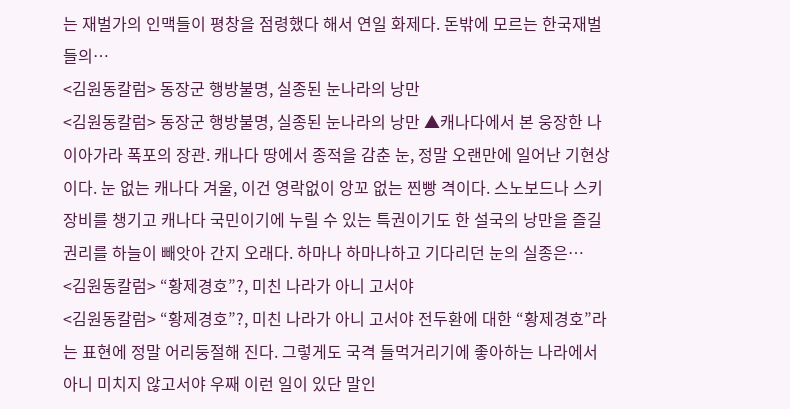는 재벌가의 인맥들이 평창을 점령했다 해서 연일 화제다. 돈밖에 모르는 한국재벌들의…
<김원동칼럼> 동장군 행방불명, 실종된 눈나라의 낭만
<김원동칼럼> 동장군 행방불명, 실종된 눈나라의 낭만 ▲캐나다에서 본 웅장한 나이아가라 폭포의 장관. 캐나다 땅에서 종적을 감춘 눈, 정말 오랜만에 일어난 기현상이다. 눈 없는 캐나다 겨울, 이건 영락없이 앙꼬 없는 찐빵 격이다. 스노보드나 스키 장비를 챙기고 캐나다 국민이기에 누릴 수 있는 특권이기도 한 설국의 낭만을 즐길 권리를 하늘이 빼앗아 간지 오래다. 하마나 하마나하고 기다리던 눈의 실종은…
<김원동칼럼> “황제경호”?, 미친 나라가 아니 고서야
<김원동칼럼> “황제경호”?, 미친 나라가 아니 고서야 전두환에 대한 “황제경호”라는 표현에 정말 어리둥절해 진다. 그렇게도 국격 들먹거리기에 좋아하는 나라에서 아니 미치지 않고서야 우째 이런 일이 있단 말인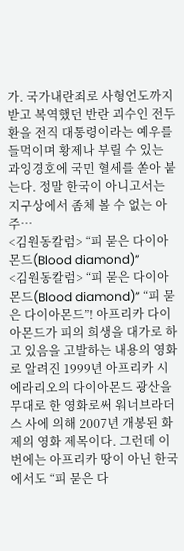가. 국가내란죄로 사형언도까지 받고 복역했던 반란 괴수인 전두환을 전직 대통령이라는 예우를 들먹이며 황제나 부릴 수 있는 과잉경호에 국민 혈세를 쏟아 붙는다. 정말 한국이 아니고서는 지구상에서 좀체 볼 수 없는 아주…
<김원동칼럼> “피 묻은 다이아몬드(Blood diamond)”
<김원동칼럼> “피 묻은 다이아몬드(Blood diamond)” “피 묻은 다이아몬드”! 아프리카 다이아몬드가 피의 희생을 대가로 하고 있음을 고발하는 내용의 영화로 알려진 1999년 아프리카 시에라리오의 다이아몬드 광산을 무대로 한 영화로써 워너브라더스 사에 의해 2007년 개봉된 화제의 영화 제목이다. 그런데 이번에는 아프리카 땅이 아닌 한국에서도 “피 묻은 다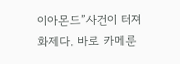이아몬드”사건이 터져 화제다. 바로 카메룬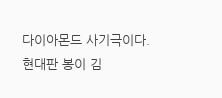다이아몬드 사기극이다. 현대판 봉이 김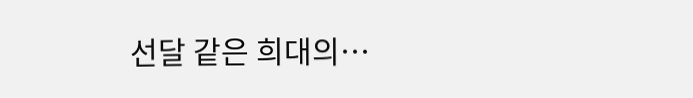선달 같은 희대의…